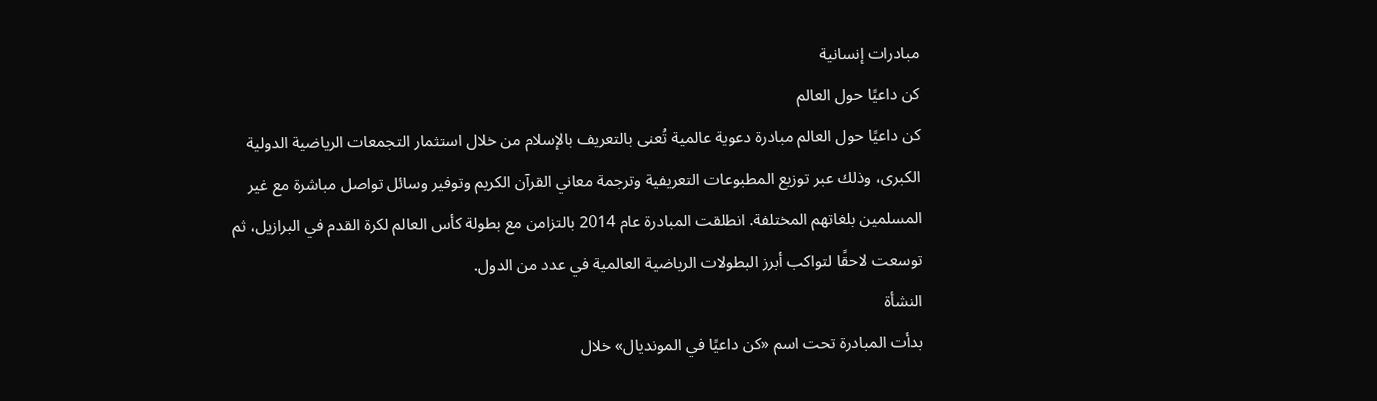مبادرات إنسانية
كن داعيًا حول العالم
كن داعيًا حول العالم مبادرة دعوية عالمية تُعنى بالتعريف بالإسلام من خلال استثمار التجمعات الرياضية الدولية الكبرى، وذلك عبر توزيع المطبوعات التعريفية وترجمة معاني القرآن الكريم وتوفير وسائل تواصل مباشرة مع غير المسلمين بلغاتهم المختلفة. انطلقت المبادرة عام 2014 بالتزامن مع بطولة كأس العالم لكرة القدم في البرازيل، ثم توسعت لاحقًا لتواكب أبرز البطولات الرياضية العالمية في عدد من الدول.
النشأة
بدأت المبادرة تحت اسم «كن داعيًا في المونديال» خلال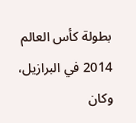بطولة كأس العالم 2014 في البرازيل، وكان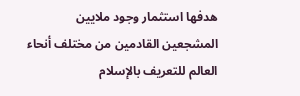هدفها استثمار وجود ملايين المشجعين القادمين من مختلف أنحاء العالم للتعريف بالإسلام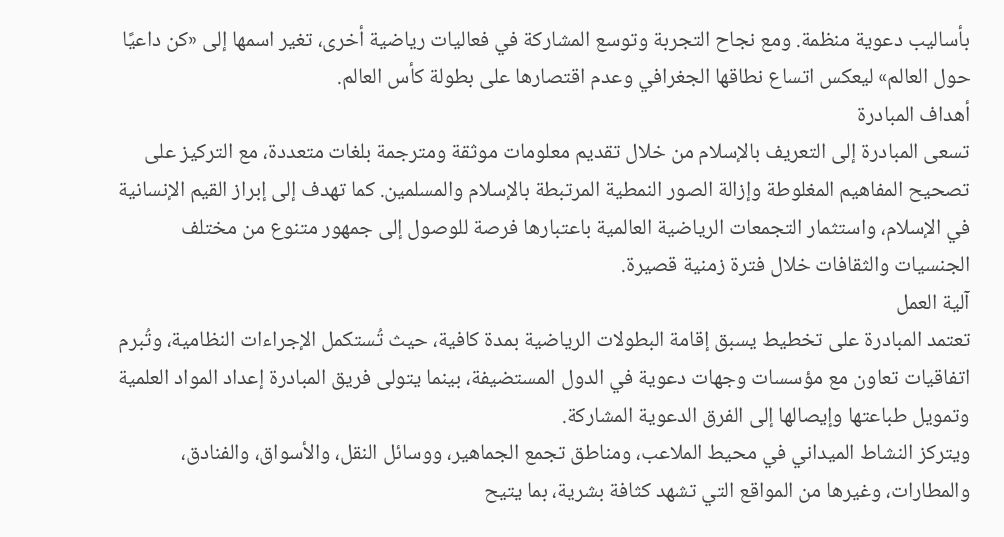بأساليب دعوية منظمة. ومع نجاح التجربة وتوسع المشاركة في فعاليات رياضية أخرى، تغير اسمها إلى «كن داعيًا حول العالم» ليعكس اتساع نطاقها الجغرافي وعدم اقتصارها على بطولة كأس العالم.
أهداف المبادرة
تسعى المبادرة إلى التعريف بالإسلام من خلال تقديم معلومات موثقة ومترجمة بلغات متعددة، مع التركيز على تصحيح المفاهيم المغلوطة وإزالة الصور النمطية المرتبطة بالإسلام والمسلمين. كما تهدف إلى إبراز القيم الإنسانية في الإسلام، واستثمار التجمعات الرياضية العالمية باعتبارها فرصة للوصول إلى جمهور متنوع من مختلف الجنسيات والثقافات خلال فترة زمنية قصيرة.
آلية العمل
تعتمد المبادرة على تخطيط يسبق إقامة البطولات الرياضية بمدة كافية، حيث تُستكمل الإجراءات النظامية، وتُبرم اتفاقيات تعاون مع مؤسسات وجهات دعوية في الدول المستضيفة، بينما يتولى فريق المبادرة إعداد المواد العلمية وتمويل طباعتها وإيصالها إلى الفرق الدعوية المشاركة.
ويتركز النشاط الميداني في محيط الملاعب، ومناطق تجمع الجماهير، ووسائل النقل، والأسواق، والفنادق، والمطارات، وغيرها من المواقع التي تشهد كثافة بشرية، بما يتيح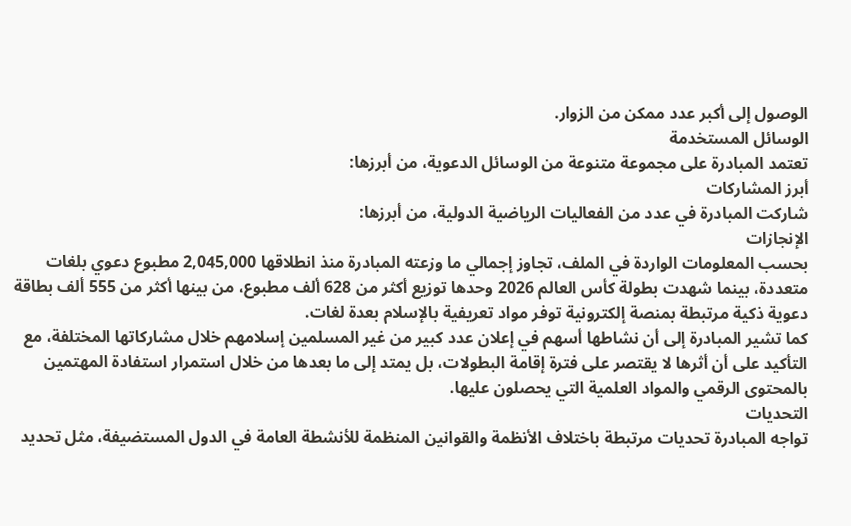الوصول إلى أكبر عدد ممكن من الزوار.
الوسائل المستخدمة
تعتمد المبادرة على مجموعة متنوعة من الوسائل الدعوية، من أبرزها:
أبرز المشاركات
شاركت المبادرة في عدد من الفعاليات الرياضية الدولية، من أبرزها:
الإنجازات
بحسب المعلومات الواردة في الملف، تجاوز إجمالي ما وزعته المبادرة منذ انطلاقها 2,045,000 مطبوع دعوي بلغات متعددة، بينما شهدت بطولة كأس العالم 2026 وحدها توزيع أكثر من 628 ألف مطبوع، من بينها أكثر من 555 ألف بطاقة دعوية ذكية مرتبطة بمنصة إلكترونية توفر مواد تعريفية بالإسلام بعدة لغات.
كما تشير المبادرة إلى أن نشاطها أسهم في إعلان عدد كبير من غير المسلمين إسلامهم خلال مشاركاتها المختلفة، مع التأكيد على أن أثرها لا يقتصر على فترة إقامة البطولات، بل يمتد إلى ما بعدها من خلال استمرار استفادة المهتمين بالمحتوى الرقمي والمواد العلمية التي يحصلون عليها.
التحديات
تواجه المبادرة تحديات مرتبطة باختلاف الأنظمة والقوانين المنظمة للأنشطة العامة في الدول المستضيفة، مثل تحديد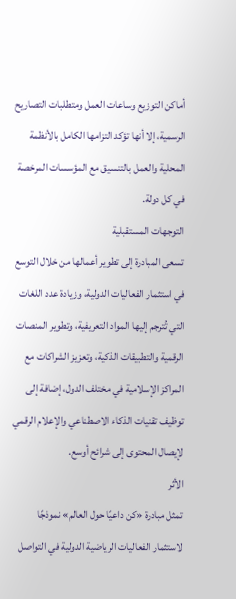أماكن التوزيع وساعات العمل ومتطلبات التصاريح الرسمية، إلا أنها تؤكد التزامها الكامل بالأنظمة المحلية والعمل بالتنسيق مع المؤسسات المرخصة في كل دولة.
التوجهات المستقبلية
تسعى المبادرة إلى تطوير أعمالها من خلال التوسع في استثمار الفعاليات الدولية، وزيادة عدد اللغات التي تُترجم إليها المواد التعريفية، وتطوير المنصات الرقمية والتطبيقات الذكية، وتعزيز الشراكات مع المراكز الإسلامية في مختلف الدول، إضافة إلى توظيف تقنيات الذكاء الاصطناعي والإعلام الرقمي لإيصال المحتوى إلى شرائح أوسع.
الأثر
تمثل مبادرة «كن داعيًا حول العالم» نموذجًا لاستثمار الفعاليات الرياضية الدولية في التواصل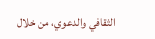الثقافي والدعوي، من خلال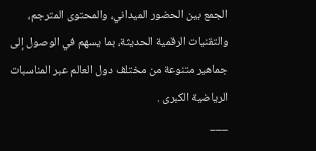الجمع بين الحضور الميداني، والمحتوى المترجم، والتقنيات الرقمية الحديثة، بما يسهم في الوصول إلى جماهير متنوعة من مختلف دول العالم عبر المناسبات الرياضية الكبرى .
___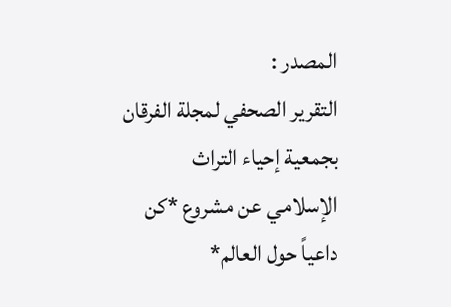المصدر :
التقرير الصحفي لمجلة الفرقان بجمعية إحياء التراث الإسلامي عن مشروع *كن داعياً حول العالم*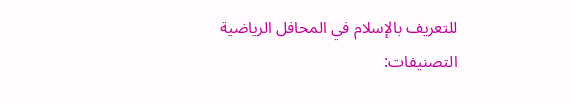للتعريف بالإسلام في المحافل الرياضية
التصنيفات: